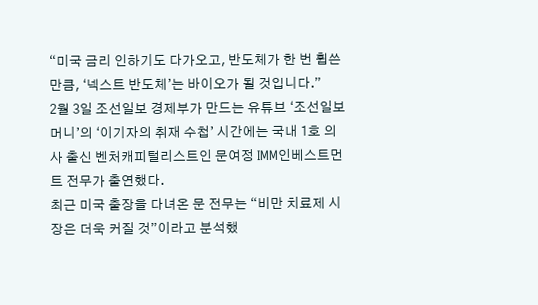“미국 금리 인하기도 다가오고, 반도체가 한 번 휩쓴 만큼, ‘넥스트 반도체’는 바이오가 될 것입니다.”
2월 3일 조선일보 경제부가 만드는 유튜브 ‘조선일보 머니’의 ‘이기자의 취재 수첩’ 시간에는 국내 1호 의사 출신 벤처캐피털리스트인 문여정 IMM인베스트먼트 전무가 출연했다.
최근 미국 출장을 다녀온 문 전무는 “비만 치료제 시장은 더욱 커질 것”이라고 분석했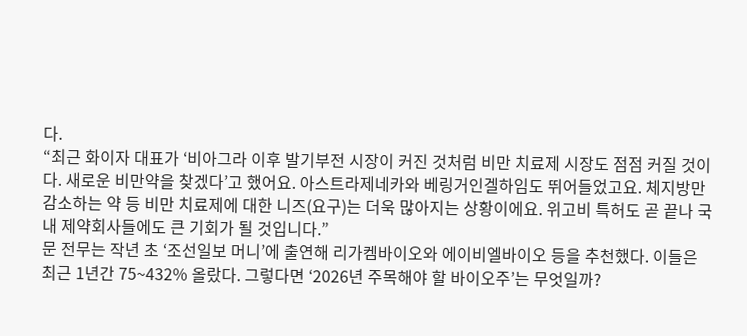다.
“최근 화이자 대표가 ‘비아그라 이후 발기부전 시장이 커진 것처럼 비만 치료제 시장도 점점 커질 것이다. 새로운 비만약을 찾겠다’고 했어요. 아스트라제네카와 베링거인겔하임도 뛰어들었고요. 체지방만 감소하는 약 등 비만 치료제에 대한 니즈(요구)는 더욱 많아지는 상황이에요. 위고비 특허도 곧 끝나 국내 제약회사들에도 큰 기회가 될 것입니다.”
문 전무는 작년 초 ‘조선일보 머니’에 출연해 리가켐바이오와 에이비엘바이오 등을 추천했다. 이들은 최근 1년간 75~432% 올랐다. 그렇다면 ‘2026년 주목해야 할 바이오주’는 무엇일까?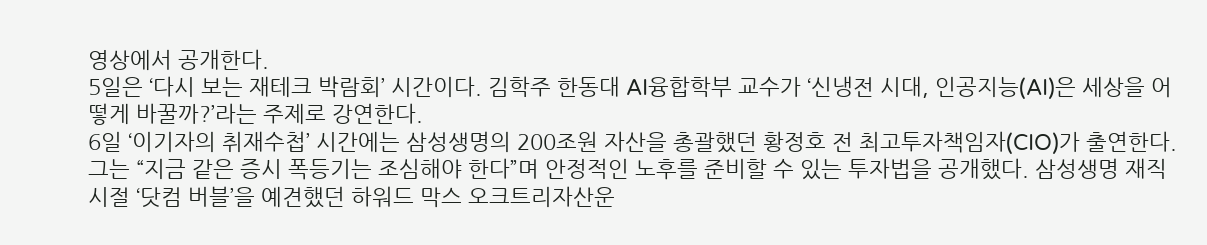영상에서 공개한다.
5일은 ‘다시 보는 재테크 박람회’ 시간이다. 김학주 한동대 AI융합학부 교수가 ‘신냉전 시대, 인공지능(AI)은 세상을 어떻게 바꿀까?’라는 주제로 강연한다.
6일 ‘이기자의 취재수첩’ 시간에는 삼성생명의 200조원 자산을 총괄했던 황정호 전 최고투자책임자(CIO)가 출연한다. 그는 “지금 같은 증시 폭등기는 조심해야 한다”며 안정적인 노후를 준비할 수 있는 투자법을 공개했다. 삼성생명 재직 시절 ‘닷컴 버블’을 예견했던 하워드 막스 오크트리자산운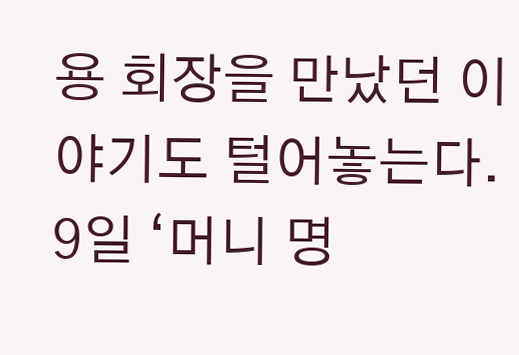용 회장을 만났던 이야기도 털어놓는다.
9일 ‘머니 명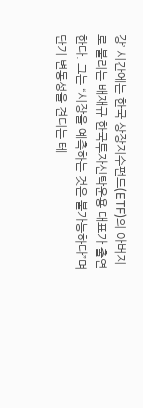강’ 시간에는 한국 상장지수펀드(ETF)의 아버지로 불리는 배재규 한국투자신탁운용 대표가 출연한다. 그는 “시장을 예측하는 것은 불가능하다”며 단기 변동성을 견디는 테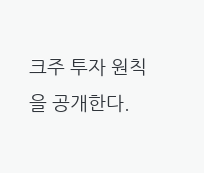크주 투자 원칙을 공개한다.